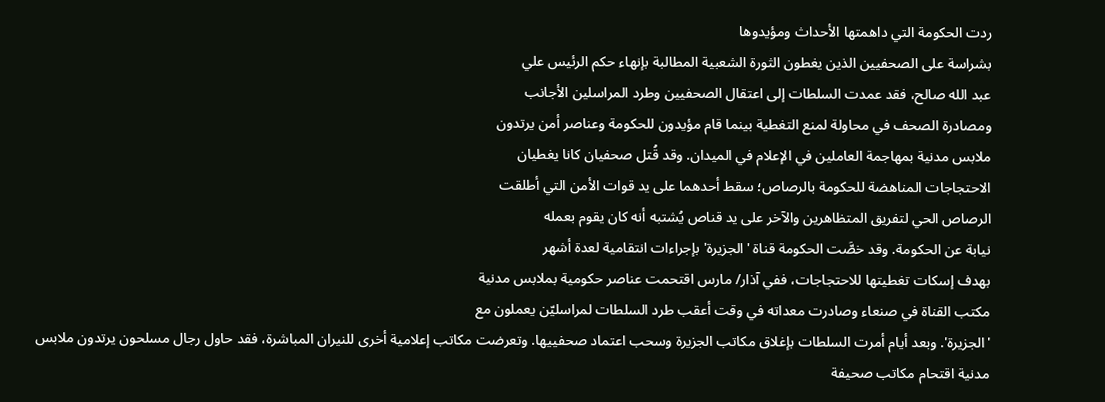ردت الحكومة التي داهمتها الأحداث ومؤيدوها
بشراسة على الصحفيين الذين يغطون الثورة الشعبية المطالبة بإنهاء حكم الرئيس علي
عبد الله صالح، فقد عمدت السلطات إلى اعتقال الصحفيين وطرد المراسلين الأجانب
ومصادرة الصحف في محاولة لمنع التغطية بينما قام مؤيدون للحكومة وعناصر أمن يرتدون
ملابس مدنية بمهاجمة العاملين في الإعلام في الميدان. وقد قُتل صحفيان كانا يغطيان
الاحتجاجات المناهضة للحكومة بالرصاص؛ سقط أحدهما على يد قوات الأمن التي أطلقت
الرصاص الحي لتفريق المتظاهرين والآخر على يد قناص يُشتبه أنه كان يقوم بعمله
نيابة عن الحكومة. وقد خصَّت الحكومة قناة 'الجزيرة' بإجراءات انتقامية لعدة أشهر
بهدف إسكات تغطيتها للاحتجاجات، ففي آذار/ مارس اقتحمت عناصر حكومية بملابس مدنية
مكتب القناة في صنعاء وصادرت معداته في وقت أعقب طرد السلطات لمراسليّن يعملون مع
'الجزيرة'. وبعد أيام أمرت السلطات بإغلاق مكاتب الجزيرة وسحب اعتماد صحفييها. وتعرضت مكاتب إعلامية أخرى للنيران المباشرة، فقد حاول رجال مسلحون يرتدون ملابس
مدنية اقتحام مكاتب صحيفة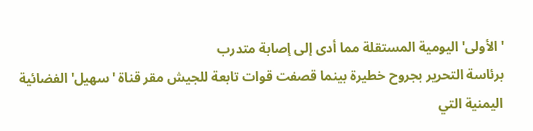'الأولى' اليومية المستقلة مما أدى إلى إصابة متدرب
برئاسة التحرير بجروح خطيرة بينما قصفت قوات تابعة للجيش مقر قناة 'سهيل' الفضائية
اليمنية التي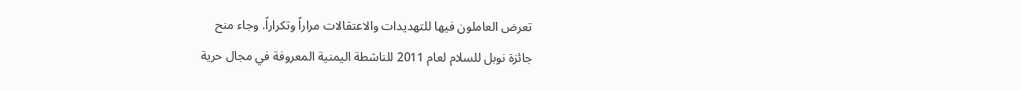تعرض العاملون فيها للتهديدات والاعتقالات مراراً وتكراراً. وجاء منح
جائزة نوبل للسلام لعام 2011 للناشطة اليمنية المعروفة في مجال حرية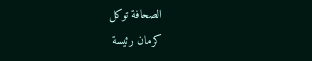الصحافة توكل
كرمان رئيسة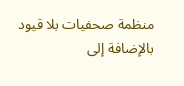منظمة صحفيات بلا قيود بالإضافة إلى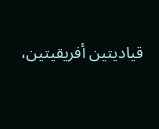قياديتين أفريقيتين،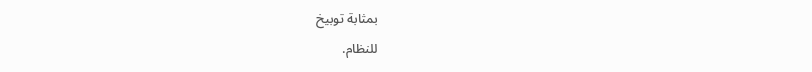بمثابة توبيخ
للنظام.